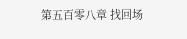第五百零八章 找回场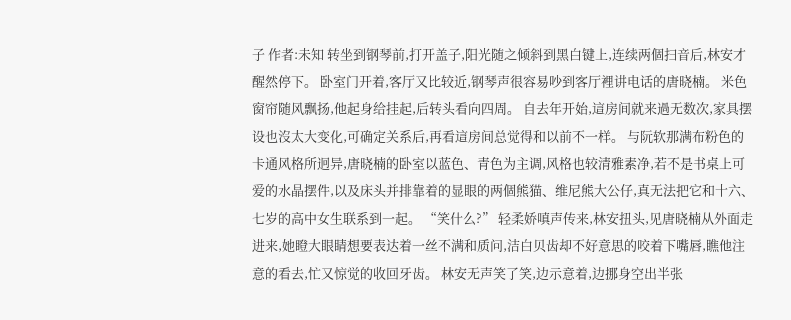子 作者:未知 转坐到钢琴前,打开盖子,阳光随之倾斜到黑白键上,连续两個扫音后,林安才醒然停下。 卧室门开着,客厅又比较近,钢琴声很容易吵到客厅裡讲电话的唐晓楠。 米色窗帘随风飘扬,他起身给挂起,后转头看向四周。 自去年开始,這房间就来過无数次,家具摆设也沒太大变化,可确定关系后,再看這房间总觉得和以前不一样。 与阮软那满布粉色的卡通风格所迥异,唐晓楠的卧室以蓝色、青色为主调,风格也较清雅素净,若不是书桌上可爱的水晶摆件,以及床头并排靠着的显眼的两個熊猫、维尼熊大公仔,真无法把它和十六、七岁的高中女生联系到一起。 “笑什么?” 轻柔娇嗔声传来,林安扭头,见唐晓楠从外面走进来,她瞪大眼睛想要表达着一丝不满和质问,洁白贝齿却不好意思的咬着下嘴唇,瞧他注意的看去,忙又惊觉的收回牙齿。 林安无声笑了笑,边示意着,边挪身空出半张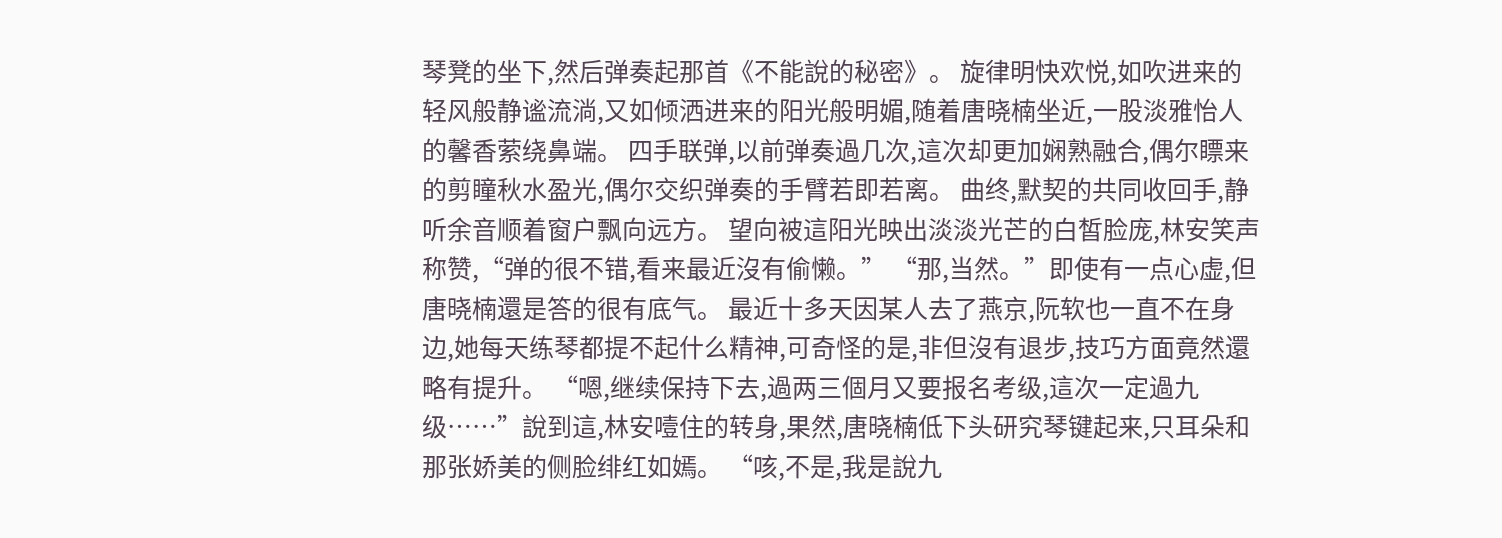琴凳的坐下,然后弹奏起那首《不能說的秘密》。 旋律明快欢悦,如吹进来的轻风般静谧流淌,又如倾洒进来的阳光般明媚,随着唐晓楠坐近,一股淡雅怡人的馨香萦绕鼻端。 四手联弹,以前弹奏過几次,這次却更加娴熟融合,偶尔瞟来的剪瞳秋水盈光,偶尔交织弹奏的手臂若即若离。 曲终,默契的共同收回手,静听余音顺着窗户飘向远方。 望向被這阳光映出淡淡光芒的白皙脸庞,林安笑声称赞,“弹的很不错,看来最近沒有偷懒。” “那,当然。”即使有一点心虚,但唐晓楠還是答的很有底气。 最近十多天因某人去了燕京,阮软也一直不在身边,她每天练琴都提不起什么精神,可奇怪的是,非但沒有退步,技巧方面竟然還略有提升。 “嗯,继续保持下去,過两三個月又要报名考级,這次一定過九级……”說到這,林安噎住的转身,果然,唐晓楠低下头研究琴键起来,只耳朵和那张娇美的侧脸绯红如嫣。 “咳,不是,我是說九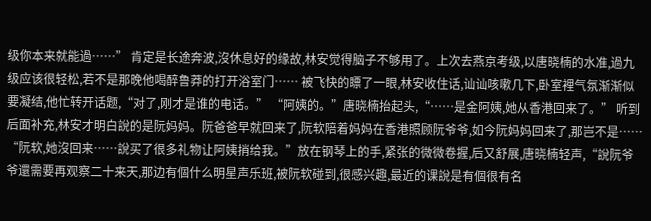级你本来就能過……” 肯定是长途奔波,沒休息好的缘故,林安觉得脑子不够用了。上次去燕京考级,以唐晓楠的水准,過九级应该很轻松,若不是那晚他喝醉鲁莽的打开浴室门…… 被飞快的瞟了一眼,林安收住话,讪讪咳嗽几下,卧室裡气氛渐渐似要凝结,他忙转开话题,“对了,刚才是谁的电话。” “阿姨的。”唐晓楠抬起头,“……是金阿姨,她从香港回来了。” 听到后面补充,林安才明白說的是阮妈妈。阮爸爸早就回来了,阮软陪着妈妈在香港照顾阮爷爷,如今阮妈妈回来了,那岂不是…… “阮软,她沒回来……說买了很多礼物让阿姨捎给我。”放在钢琴上的手,紧张的微微卷握,后又舒展,唐晓楠轻声,“說阮爷爷還需要再观察二十来天,那边有個什么明星声乐班,被阮软碰到,很感兴趣,最近的课說是有個很有名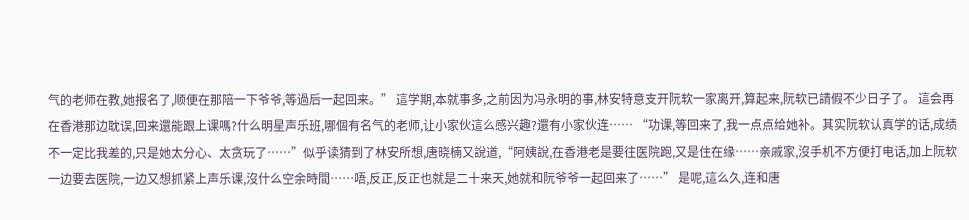气的老师在教,她报名了,顺便在那陪一下爷爷,等過后一起回来。” 這学期,本就事多,之前因为冯永明的事,林安特意支开阮软一家离开,算起来,阮软已請假不少日子了。 這会再在香港那边耽误,回来還能跟上课嗎?什么明星声乐班,哪個有名气的老师,让小家伙這么感兴趣?還有小家伙连…… “功课,等回来了,我一点点给她补。其实阮软认真学的话,成绩不一定比我差的,只是她太分心、太贪玩了……”似乎读猜到了林安所想,唐晓楠又說道,“阿姨說,在香港老是要往医院跑,又是住在缘……亲戚家,沒手机不方便打电话,加上阮软一边要去医院,一边又想抓紧上声乐课,沒什么空余時間……唔,反正,反正也就是二十来天,她就和阮爷爷一起回来了……” 是呢,這么久,连和唐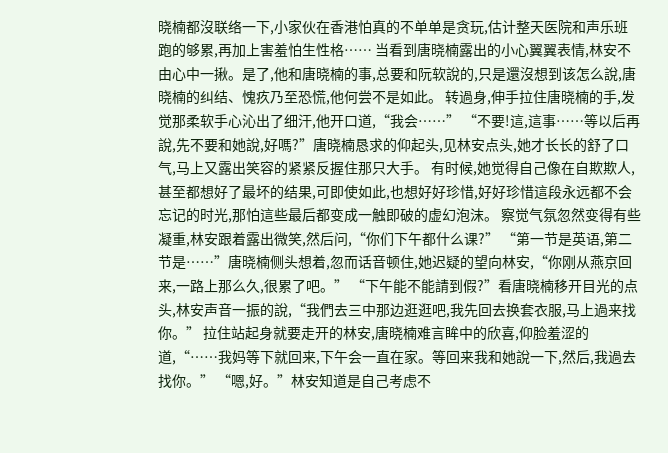晓楠都沒联络一下,小家伙在香港怕真的不单单是贪玩,估计整天医院和声乐班跑的够累,再加上害羞怕生性格…… 当看到唐晓楠露出的小心翼翼表情,林安不由心中一揪。是了,他和唐晓楠的事,总要和阮软說的,只是還沒想到该怎么說,唐晓楠的纠结、愧疚乃至恐慌,他何尝不是如此。 转過身,伸手拉住唐晓楠的手,发觉那柔软手心沁出了细汗,他开口道,“我会……” “不要!這,這事……等以后再說,先不要和她說,好嗎?”唐晓楠恳求的仰起头,见林安点头,她才长长的舒了口气,马上又露出笑容的紧紧反握住那只大手。 有时候,她觉得自己像在自欺欺人,甚至都想好了最坏的结果,可即使如此,也想好好珍惜,好好珍惜這段永远都不会忘记的时光,那怕這些最后都变成一触即破的虚幻泡沫。 察觉气氛忽然变得有些凝重,林安跟着露出微笑,然后问,“你们下午都什么课?” “第一节是英语,第二节是……”唐晓楠侧头想着,忽而话音顿住,她迟疑的望向林安,“你刚从燕京回来,一路上那么久,很累了吧。” “下午能不能請到假?”看唐晓楠移开目光的点头,林安声音一振的說,“我們去三中那边逛逛吧,我先回去换套衣服,马上過来找你。” 拉住站起身就要走开的林安,唐晓楠难言眸中的欣喜,仰脸羞涩的道,“……我妈等下就回来,下午会一直在家。等回来我和她說一下,然后,我過去找你。” “嗯,好。”林安知道是自己考虑不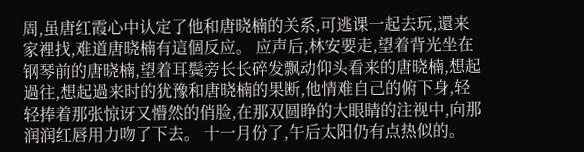周,虽唐红霞心中认定了他和唐晓楠的关系,可逃课一起去玩,還来家裡找,难道唐晓楠有這個反应。 应声后,林安要走,望着背光坐在钢琴前的唐晓楠,望着耳鬓旁长长碎发飘动仰头看来的唐晓楠,想起過往,想起過来时的犹豫和唐晓楠的果断,他情难自己的俯下身,轻轻捧着那张惊讶又懵然的俏脸,在那双圆睁的大眼睛的注视中,向那润润红唇用力吻了下去。 十一月份了,午后太阳仍有点热似的。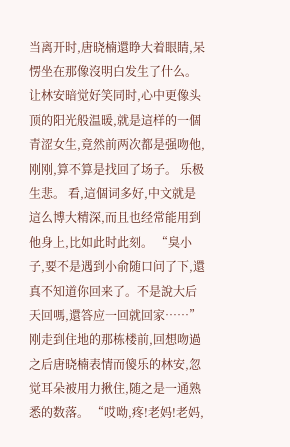当离开时,唐晓楠還睁大着眼睛,呆愣坐在那像沒明白发生了什么。让林安暗觉好笑同时,心中更像头顶的阳光般温暖,就是這样的一個青涩女生,竟然前两次都是强吻他,刚刚,算不算是找回了场子。 乐极生悲。 看,這個词多好,中文就是這么博大精深,而且也经常能用到他身上,比如此时此刻。 “臭小子,要不是遇到小俞随口问了下,還真不知道你回来了。不是說大后天回嗎,還答应一回就回家……” 刚走到住地的那栋楼前,回想吻過之后唐晓楠表情而傻乐的林安,忽觉耳朵被用力揪住,随之是一通熟悉的数落。 “哎呦,疼!老妈!老妈,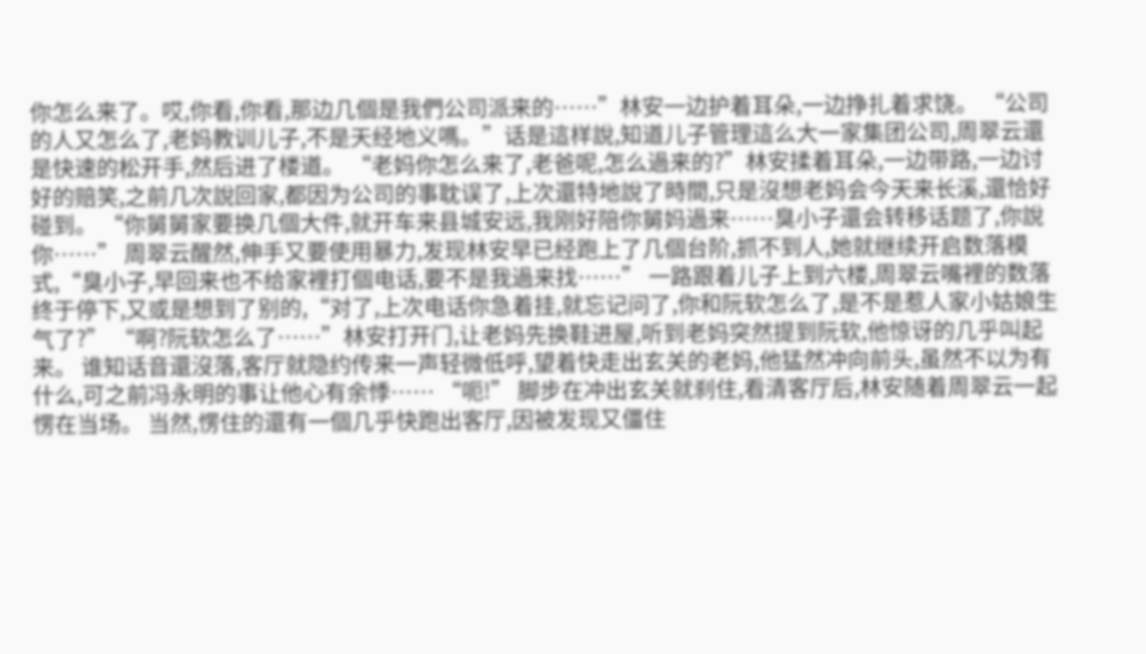你怎么来了。哎,你看,你看,那边几個是我們公司派来的……”林安一边护着耳朵,一边挣扎着求饶。 “公司的人又怎么了,老妈教训儿子,不是天经地义嗎。”话是這样說,知道儿子管理這么大一家集团公司,周翠云還是快速的松开手,然后进了楼道。 “老妈你怎么来了,老爸呢,怎么過来的?”林安揉着耳朵,一边带路,一边讨好的赔笑,之前几次說回家,都因为公司的事耽误了,上次還特地說了時間,只是沒想老妈会今天来长溪,還恰好碰到。 “你舅舅家要换几個大件,就开车来县城安远,我刚好陪你舅妈過来……臭小子還会转移话题了,你說你……” 周翠云醒然,伸手又要使用暴力,发现林安早已经跑上了几個台阶,抓不到人,她就继续开启数落模式,“臭小子,早回来也不给家裡打個电话,要不是我過来找……” 一路跟着儿子上到六楼,周翠云嘴裡的数落终于停下,又或是想到了别的,“对了,上次电话你急着挂,就忘记问了,你和阮软怎么了,是不是惹人家小姑娘生气了?” “啊?阮软怎么了……”林安打开门,让老妈先换鞋进屋,听到老妈突然提到阮软,他惊讶的几乎叫起来。 谁知话音還沒落,客厅就隐约传来一声轻微低呼,望着快走出玄关的老妈,他猛然冲向前头,虽然不以为有什么,可之前冯永明的事让他心有余悸…… “呃!” 脚步在冲出玄关就刹住,看清客厅后,林安随着周翠云一起愣在当场。 当然,愣住的還有一個几乎快跑出客厅,因被发现又僵住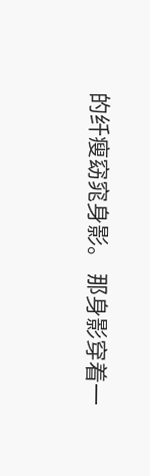的纤瘦窈窕身影。 那身影穿着一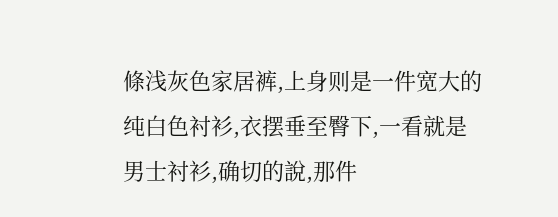條浅灰色家居裤,上身则是一件宽大的纯白色衬衫,衣摆垂至臀下,一看就是男士衬衫,确切的說,那件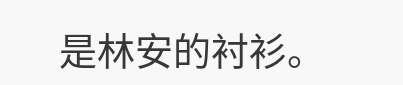是林安的衬衫。